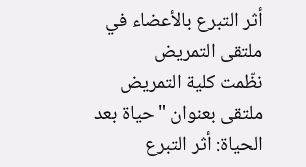أثر التبرع بالأعضاء في ملتقى التمريض
نظّمت كلية التمريض ملتقى بعنوان "حياة بعد الحياة: أثر التبرع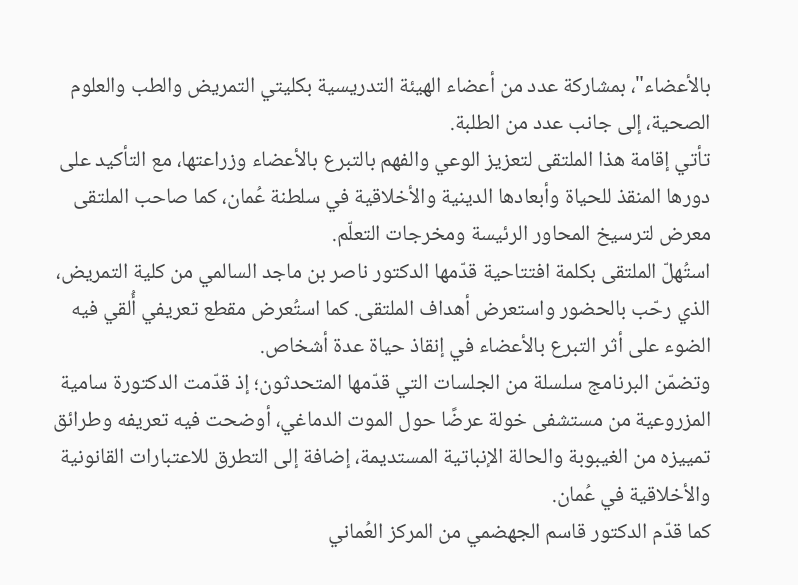بالأعضاء"، بمشاركة عدد من أعضاء الهيئة التدريسية بكليتي التمريض والطب والعلوم الصحية، إلى جانب عدد من الطلبة.
تأتي إقامة هذا الملتقى لتعزيز الوعي والفهم بالتبرع بالأعضاء وزراعتها، مع التأكيد على دورها المنقذ للحياة وأبعادها الدينية والأخلاقية في سلطنة عُمان، كما صاحب الملتقى معرض لترسيخ المحاور الرئيسة ومخرجات التعلّم.
استُهلّ الملتقى بكلمة افتتاحية قدّمها الدكتور ناصر بن ماجد السالمي من كلية التمريض، الذي رحّب بالحضور واستعرض أهداف الملتقى. كما استُعرض مقطع تعريفي أُلقي فيه الضوء على أثر التبرع بالأعضاء في إنقاذ حياة عدة أشخاص.
وتضمّن البرنامج سلسلة من الجلسات التي قدّمها المتحدثون؛ إذ قدّمت الدكتورة سامية المزروعية من مستشفى خولة عرضًا حول الموت الدماغي، أوضحت فيه تعريفه وطرائق تمييزه من الغيبوبة والحالة الإنباتية المستديمة، إضافة إلى التطرق للاعتبارات القانونية والأخلاقية في عُمان.
كما قدّم الدكتور قاسم الجهضمي من المركز العُماني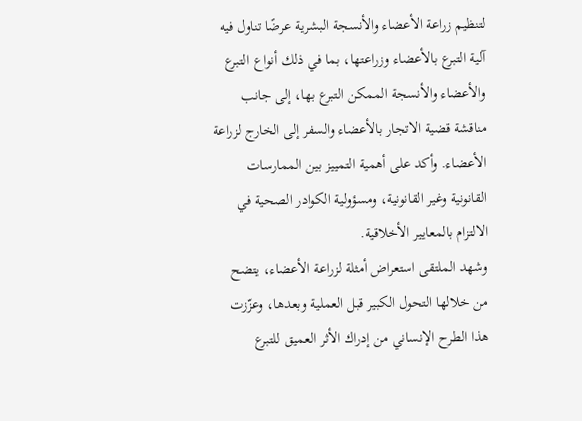لتنظيم زراعة الأعضاء والأنسجة البشرية عرضًا تناول فيه آلية التبرع بالأعضاء وزراعتها، بما في ذلك أنواع التبرع والأعضاء والأنسجة الممكن التبرع بها، إلى جانب مناقشة قضية الاتجار بالأعضاء والسفر إلى الخارج لزراعة الأعضاء. وأكد على أهمية التمييز بين الممارسات القانونية وغير القانونية، ومسؤولية الكوادر الصحية في الالتزام بالمعايير الأخلاقية.
وشهد الملتقى استعراض أمثلة لزراعة الأعضاء، يتضح من خلالها التحول الكبير قبل العملية وبعدها، وعزّزت هذا الطرح الإنساني من إدراك الأثر العميق للتبرع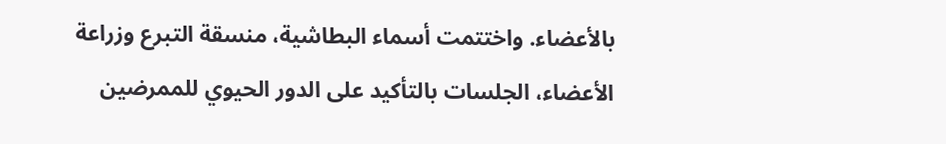بالأعضاء. واختتمت أسماء البطاشية، منسقة التبرع وزراعة الأعضاء، الجلسات بالتأكيد على الدور الحيوي للممرضين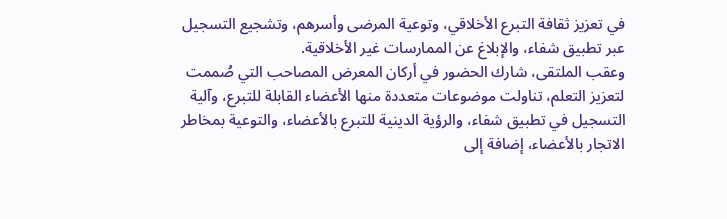في تعزيز ثقافة التبرع الأخلاقي، وتوعية المرضى وأسرهم، وتشجيع التسجيل عبر تطبيق شفاء، والإبلاغ عن الممارسات غير الأخلاقية.
وعقب الملتقى، شارك الحضور في أركان المعرض المصاحب التي صُممت لتعزيز التعلم، تناولت موضوعات متعددة منها الأعضاء القابلة للتبرع، وآلية التسجيل في تطبيق شفاء، والرؤية الدينية للتبرع بالأعضاء، والتوعية بمخاطر الاتجار بالأعضاء، إضافة إلى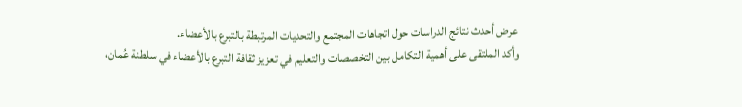عرض أحدث نتائج الدراسات حول اتجاهات المجتمع والتحديات المرتبطة بالتبرع بالأعضاء.
وأكد الملتقى على أهمية التكامل بين التخصصات والتعليم في تعزيز ثقافة التبرع بالأعضاء في سلطنة عُمان،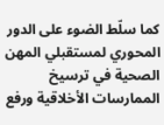كما سلّط الضوء على الدور المحوري لمستقبلي المهن الصحية في ترسيخ الممارسات الأخلاقية ورفع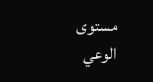مستوى الوعي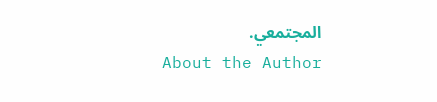المجتمعي.
About the Author